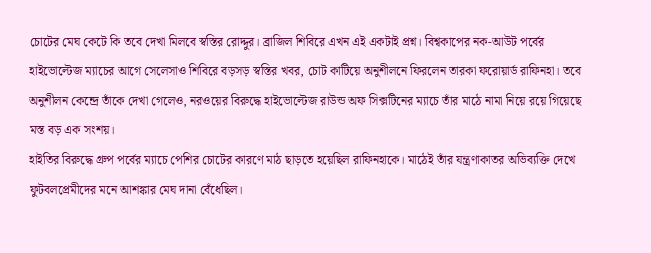চোটের মেঘ কেটে কি তবে দেখা মিলবে স্বস্তির রোদ্দুর। ব্রাজিল শিবিরে এখন এই একটাই প্রশ্ন। বিশ্বকাপের নক-আউট পর্বের হাইভোল্টেজ ম্যাচের আগে সেলেসাও শিবিরে বড়সড় স্বস্তির খবর, চোট কাটিয়ে অনুশীলনে ফিরলেন তারকা ফরোয়ার্ড রাফিনহা। তবে অনুশীলন কেন্দ্রে তাঁকে দেখা গেলেও, নরওয়ের বিরুদ্ধে হাইভোল্টেজ রাউন্ড অফ সিক্সটিনের ম্যাচে তাঁর মাঠে নামা নিয়ে রয়ে গিয়েছে মস্ত বড় এক সংশয়।
হাইতির বিরুদ্ধে গ্রুপ পর্বের ম্যাচে পেশির চোটের কারণে মাঠ ছাড়তে হয়েছিল রাফিনহাকে। মাঠেই তাঁর যন্ত্রণাকাতর অভিব্যক্তি দেখে ফুটবলপ্রেমীদের মনে আশঙ্কার মেঘ দানা বেঁধেছিল।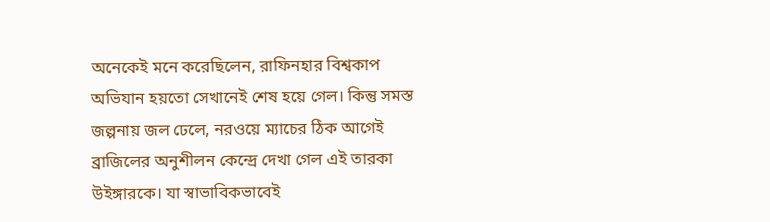অনেকেই মনে করেছিলেন, রাফিনহার বিশ্বকাপ অভিযান হয়তো সেখানেই শেষ হয়ে গেল। কিন্তু সমস্ত জল্পনায় জল ঢেলে, নরওয়ে ম্যাচের ঠিক আগেই ব্রাজিলের অনুশীলন কেন্দ্রে দেখা গেল এই তারকা উইঙ্গারকে। যা স্বাভাবিকভাবেই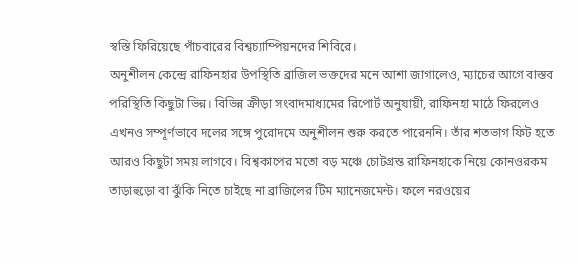স্বস্তি ফিরিয়েছে পাঁচবারের বিশ্বচ্যাম্পিয়নদের শিবিরে।
অনুশীলন কেন্দ্রে রাফিনহার উপস্থিতি ব্রাজিল ভক্তদের মনে আশা জাগালেও, ম্যাচের আগে বাস্তব পরিস্থিতি কিছুটা ভিন্ন। বিভিন্ন ক্রীড়া সংবাদমাধ্যমের রিপোর্ট অনুযায়ী, রাফিনহা মাঠে ফিরলেও এখনও সম্পূর্ণভাবে দলের সঙ্গে পুরোদমে অনুশীলন শুরু করতে পারেননি। তাঁর শতভাগ ফিট হতে আরও কিছুটা সময় লাগবে। বিশ্বকাপের মতো বড় মঞ্চে চোটগ্রস্ত রাফিনহাকে নিয়ে কোনওরকম তাড়াহুড়ো বা ঝুঁকি নিতে চাইছে না ব্রাজিলের টিম ম্যানেজমেন্ট। ফলে নরওয়ের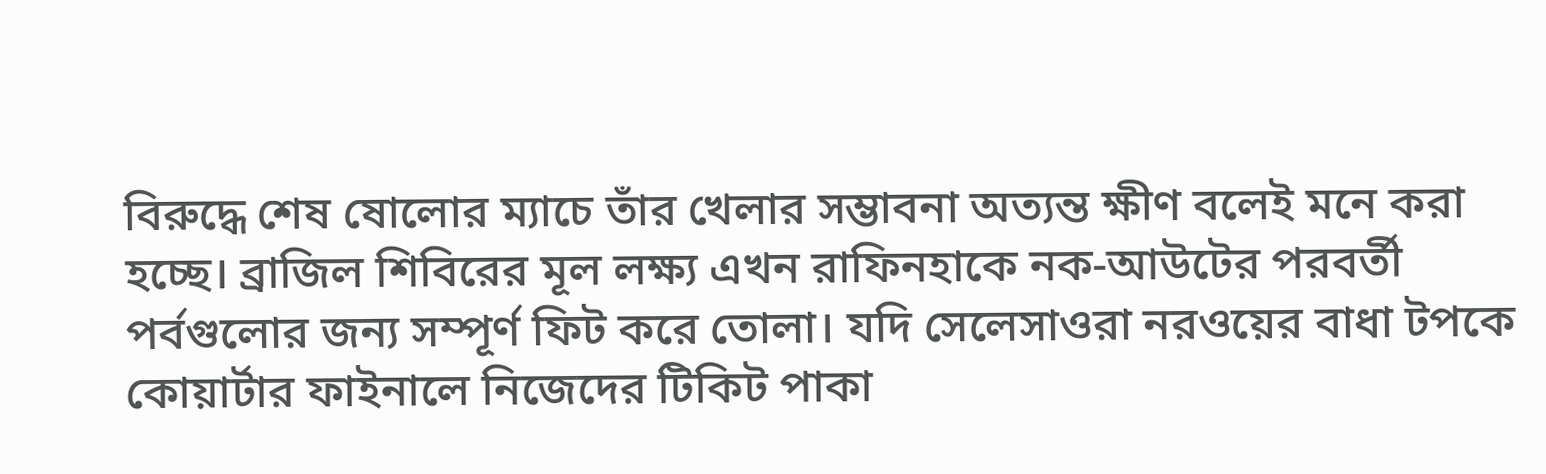বিরুদ্ধে শেষ ষোলোর ম্যাচে তাঁর খেলার সম্ভাবনা অত্যন্ত ক্ষীণ বলেই মনে করা হচ্ছে। ব্রাজিল শিবিরের মূল লক্ষ্য এখন রাফিনহাকে নক-আউটের পরবর্তী পর্বগুলোর জন্য সম্পূর্ণ ফিট করে তোলা। যদি সেলেসাওরা নরওয়ের বাধা টপকে কোয়ার্টার ফাইনালে নিজেদের টিকিট পাকা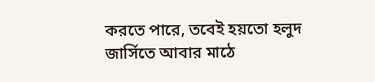করতে পারে, তবেই হয়তো হলুদ জার্সিতে আবার মাঠে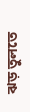ঝড় তুলতে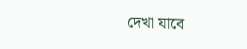দেখা যাবে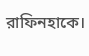রাফিনহাকে।